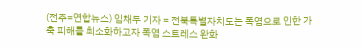(전주=연합뉴스) 임채두 기자 = 전북특별자치도는 폭염으로 인한 가축 피해를 최소화하고자 폭염 스트레스 완화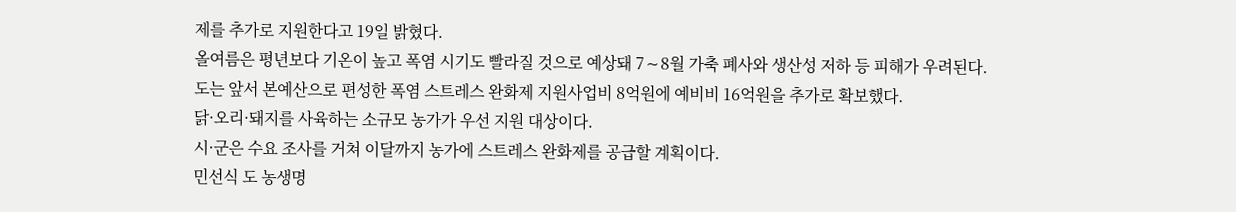제를 추가로 지원한다고 19일 밝혔다.
올여름은 평년보다 기온이 높고 폭염 시기도 빨라질 것으로 예상돼 7∼8월 가축 폐사와 생산성 저하 등 피해가 우려된다.
도는 앞서 본예산으로 편성한 폭염 스트레스 완화제 지원사업비 8억원에 예비비 16억원을 추가로 확보했다.
닭·오리·돼지를 사육하는 소규모 농가가 우선 지원 대상이다.
시·군은 수요 조사를 거쳐 이달까지 농가에 스트레스 완화제를 공급할 계획이다.
민선식 도 농생명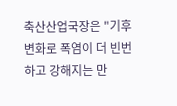축산산업국장은 "기후 변화로 폭염이 더 빈번하고 강해지는 만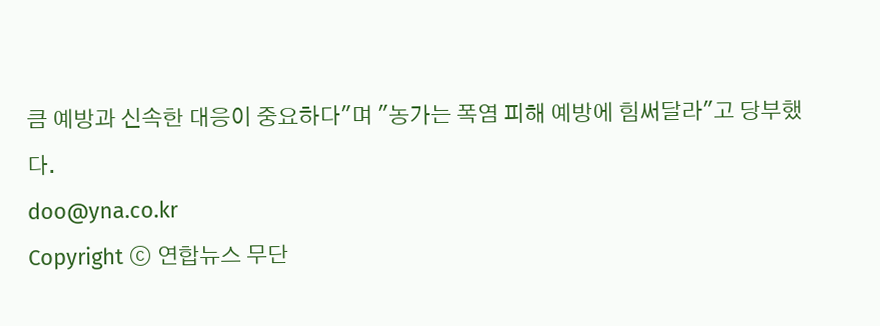큼 예방과 신속한 대응이 중요하다"며 "농가는 폭염 피해 예방에 힘써달라"고 당부했다.
doo@yna.co.kr
Copyright ⓒ 연합뉴스 무단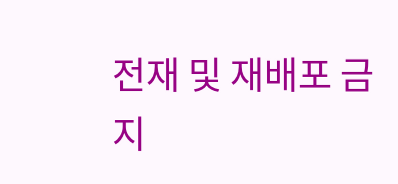전재 및 재배포 금지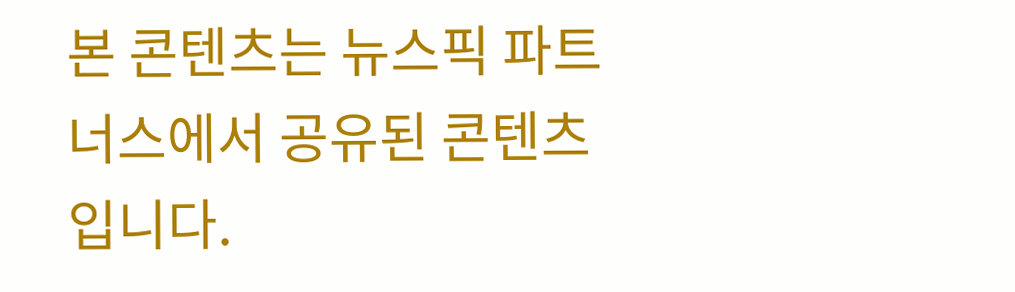본 콘텐츠는 뉴스픽 파트너스에서 공유된 콘텐츠입니다.